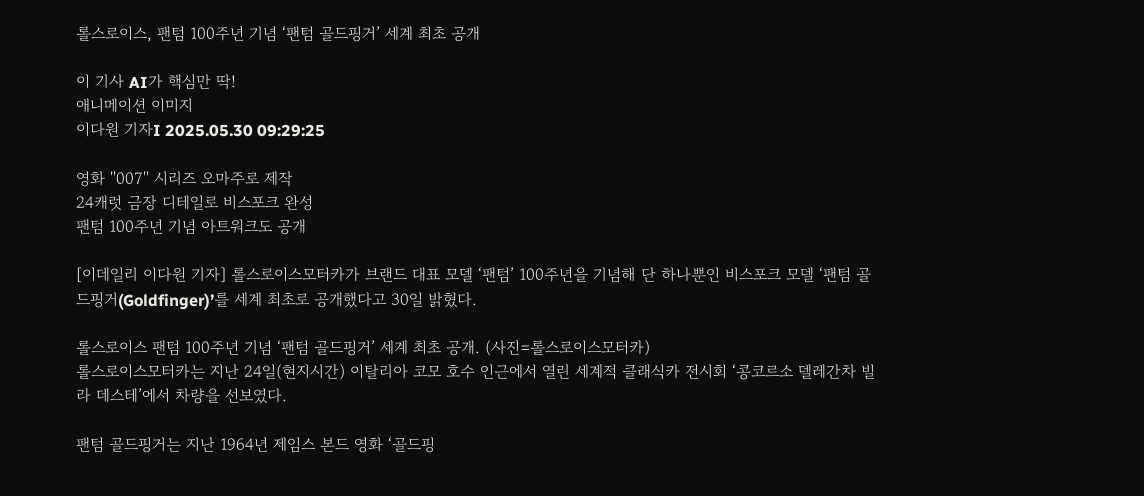롤스로이스, 팬텀 100주년 기념 ‘팬텀 골드핑거’ 세계 최초 공개

이 기사 AI가 핵심만 딱!
애니메이션 이미지
이다원 기자I 2025.05.30 09:29:25

영화 ''007'' 시리즈 오마주로 제작
24캐럿 금장 디테일로 비스포크 완성
팬텀 100주년 기념 아트워크도 공개

[이데일리 이다원 기자] 롤스로이스모터카가 브랜드 대표 모델 ‘팬텀’ 100주년을 기념해 단 하나뿐인 비스포크 모델 ‘팬텀 골드핑거(Goldfinger)’를 세계 최초로 공개했다고 30일 밝혔다.

롤스로이스 팬텀 100주년 기념 ‘팬텀 골드핑거’ 세계 최초 공개. (사진=롤스로이스모터카)
롤스로이스모터카는 지난 24일(현지시간) 이탈리아 코모 호수 인근에서 열린 세계적 클래식카 전시회 ‘콩코르소 델레간차 빌라 데스테’에서 차량을 선보였다.

팬텀 골드핑거는 지난 1964년 제임스 본드 영화 ‘골드핑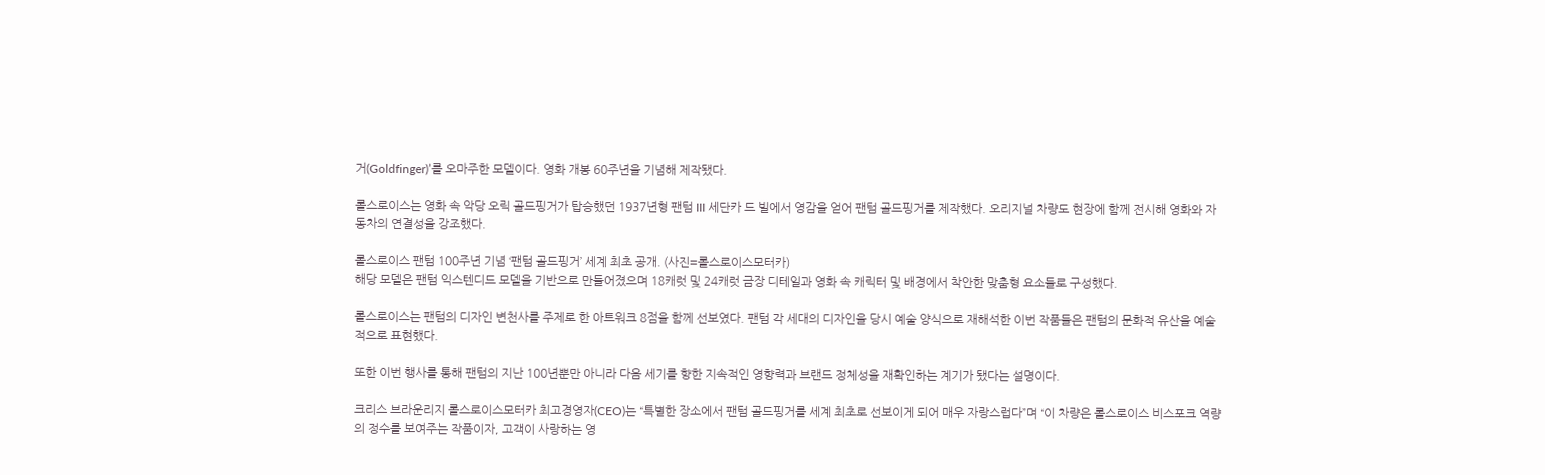거(Goldfinger)’를 오마주한 모델이다. 영화 개봉 60주년을 기념해 제작됐다.

롤스로이스는 영화 속 악당 오릭 골드핑거가 탑승했던 1937년형 팬텀 III 세단카 드 빌에서 영감을 얻어 팬텀 골드핑거를 제작했다. 오리지널 차량도 현장에 함께 전시해 영화와 자동차의 연결성을 강조했다.

롤스로이스 팬텀 100주년 기념 ‘팬텀 골드핑거’ 세계 최초 공개. (사진=롤스로이스모터카)
해당 모델은 팬텀 익스텐디드 모델을 기반으로 만들어졌으며 18캐럿 및 24캐럿 금장 디테일과 영화 속 캐릭터 및 배경에서 착안한 맞춤형 요소들로 구성했다.

롤스로이스는 팬텀의 디자인 변천사를 주제로 한 아트워크 8점을 함께 선보였다. 팬텀 각 세대의 디자인을 당시 예술 양식으로 재해석한 이번 작품들은 팬텀의 문화적 유산을 예술적으로 표현했다.

또한 이번 행사를 통해 팬텀의 지난 100년뿐만 아니라 다음 세기를 향한 지속적인 영향력과 브랜드 정체성을 재확인하는 계기가 됐다는 설명이다.

크리스 브라운리지 롤스로이스모터카 최고경영자(CEO)는 “특별한 장소에서 팬텀 골드핑거를 세계 최초로 선보이게 되어 매우 자랑스럽다”며 “이 차량은 롤스로이스 비스포크 역량의 정수를 보여주는 작품이자, 고객이 사랑하는 영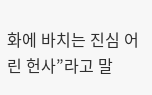화에 바치는 진심 어린 헌사”라고 말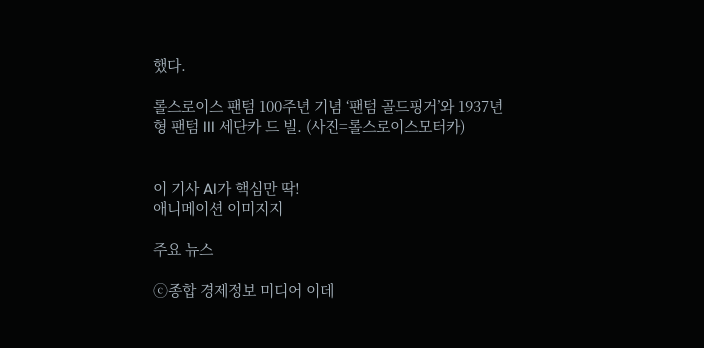했다.

롤스로이스 팬텀 100주년 기념 ‘팬텀 골드핑거’와 1937년형 팬텀 III 세단카 드 빌. (사진=롤스로이스모터카)


이 기사 AI가 핵심만 딱!
애니메이션 이미지지

주요 뉴스

ⓒ종합 경제정보 미디어 이데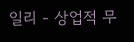일리 - 상업적 무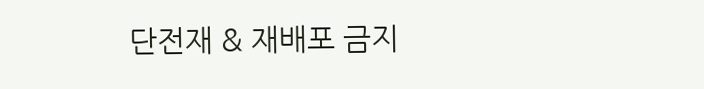단전재 & 재배포 금지